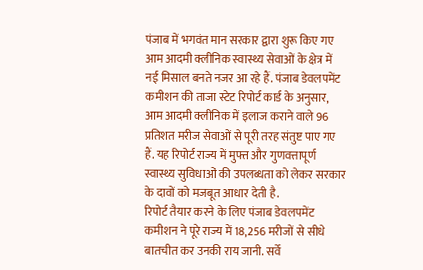पंजाब में भगवंत मान सरकार द्वारा शुरू किए गए आम आदमी क्लीनिक स्वास्थ्य सेवाओं के क्षेत्र में नई मिसाल बनते नजर आ रहे हैं. पंजाब डेवलपमेंट कमीशन की ताजा स्टेट रिपोर्ट कार्ड के अनुसार, आम आदमी क्लीनिक में इलाज कराने वाले 96 प्रतिशत मरीज सेवाओं से पूरी तरह संतुष्ट पाए गए हैं. यह रिपोर्ट राज्य में मुफ्त और गुणवत्तापूर्ण स्वास्थ्य सुविधाओं की उपलब्धता को लेकर सरकार के दावों को मजबूत आधार देती है.
रिपोर्ट तैयार करने के लिए पंजाब डेवलपमेंट कमीशन ने पूरे राज्य में 18,256 मरीजों से सीधे बातचीत कर उनकी राय जानी. सर्वे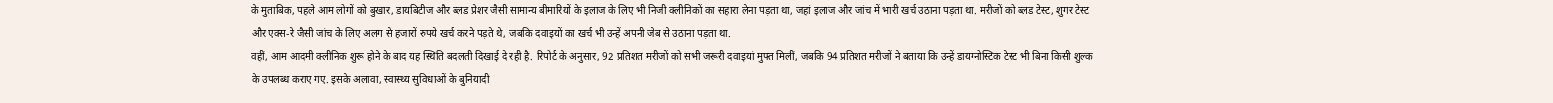के मुताबिक, पहले आम लोगों को बुखार, डायबिटीज और ब्लड प्रेशर जैसी सामान्य बीमारियों के इलाज के लिए भी निजी क्लीनिकों का सहारा लेना पड़ता था, जहां इलाज और जांच में भारी खर्च उठाना पड़ता था. मरीजों को ब्लड टेस्ट, शुगर टेस्ट और एक्स-रे जैसी जांच के लिए अलग से हजारों रुपये खर्च करने पड़ते थे, जबकि दवाइयों का खर्च भी उन्हें अपनी जेब से उठाना पड़ता था.
वहीं, आम आदमी क्लीनिक शुरू होने के बाद यह स्थिति बदलती दिखाई दे रही है. रिपोर्ट के अनुसार, 92 प्रतिशत मरीजों को सभी जरूरी दवाइयां मुफ्त मिलीं, जबकि 94 प्रतिशत मरीजों ने बताया कि उन्हें डायग्नोस्टिक टेस्ट भी बिना किसी शुल्क के उपलब्ध कराए गए. इसके अलावा, स्वास्थ्य सुविधाओं के बुनियादी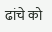ढांचे को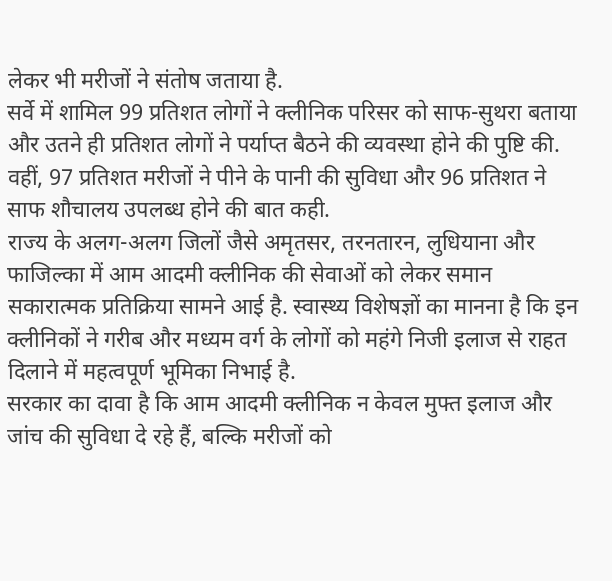लेकर भी मरीजों ने संतोष जताया है.
सर्वे में शामिल 99 प्रतिशत लोगों ने क्लीनिक परिसर को साफ-सुथरा बताया और उतने ही प्रतिशत लोगों ने पर्याप्त बैठने की व्यवस्था होने की पुष्टि की. वहीं, 97 प्रतिशत मरीजों ने पीने के पानी की सुविधा और 96 प्रतिशत ने साफ शौचालय उपलब्ध होने की बात कही.
राज्य के अलग-अलग जिलों जैसे अमृतसर, तरनतारन, लुधियाना और फाजिल्का में आम आदमी क्लीनिक की सेवाओं को लेकर समान सकारात्मक प्रतिक्रिया सामने आई है. स्वास्थ्य विशेषज्ञों का मानना है कि इन क्लीनिकों ने गरीब और मध्यम वर्ग के लोगों को महंगे निजी इलाज से राहत दिलाने में महत्वपूर्ण भूमिका निभाई है.
सरकार का दावा है कि आम आदमी क्लीनिक न केवल मुफ्त इलाज और जांच की सुविधा दे रहे हैं, बल्कि मरीजों को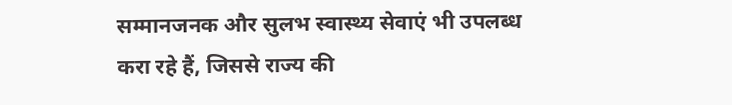सम्मानजनक और सुलभ स्वास्थ्य सेवाएं भी उपलब्ध करा रहे हैं, जिससे राज्य की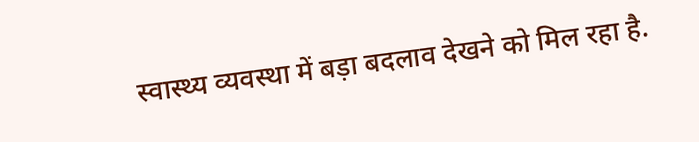स्वास्थ्य व्यवस्था में बड़ा बदलाव देखने को मिल रहा है.